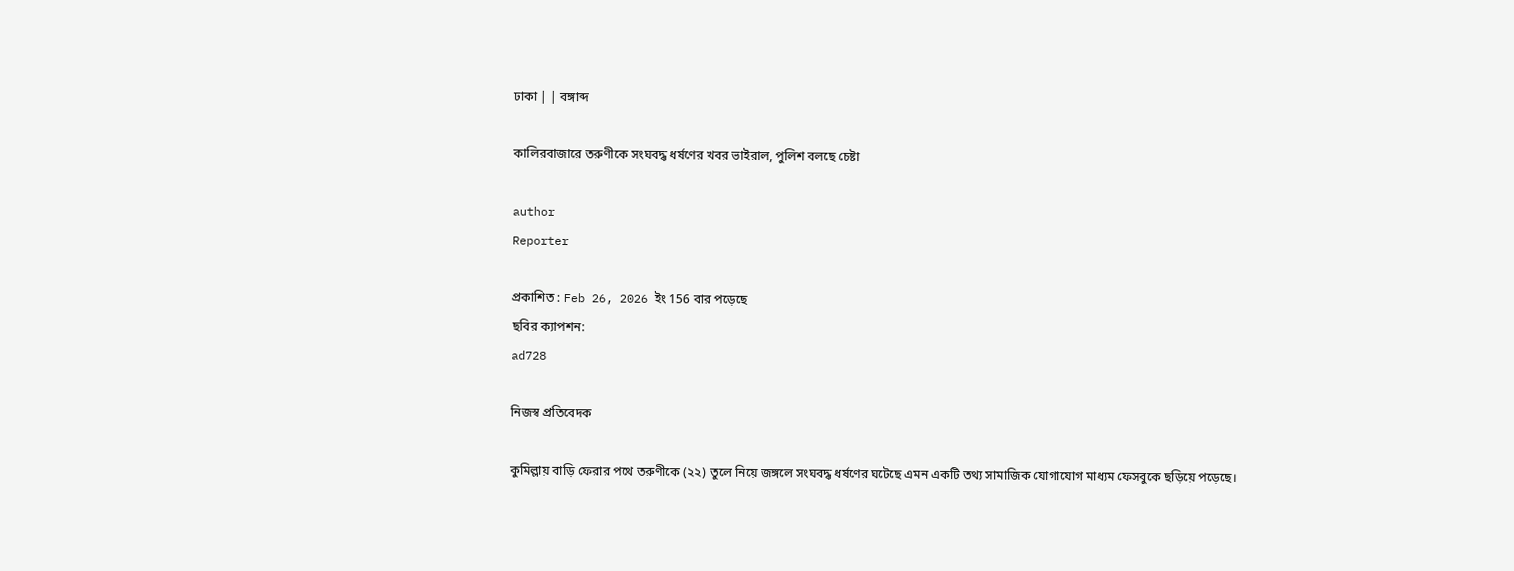ঢাকা | | বঙ্গাব্দ

কালিরবাজারে তরুণীকে সংঘবদ্ধ ধর্ষণের খবর ভাইরাল, পুলিশ বলছে চেষ্টা

author
Reporter

প্রকাশিত : Feb 26, 2026 ইং 156 বার পড়েছে
ছবির ক্যাপশন:
ad728

নিজস্ব প্রতিবেদক

কুমিল্লায় বাড়ি ফেরার পথে তরুণীকে (২২) তুলে নিয়ে জঙ্গলে সংঘবদ্ধ ধর্ষণের ঘটেছে এমন একটি তথ্য সামাজিক যোগাযোগ মাধ্যম ফেসবুকে ছড়িয়ে পড়েছে।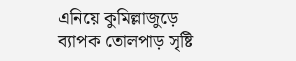এনিয়ে কুমিল্লাজুড়ে ব্যাপক তোলপাড় সৃষ্টি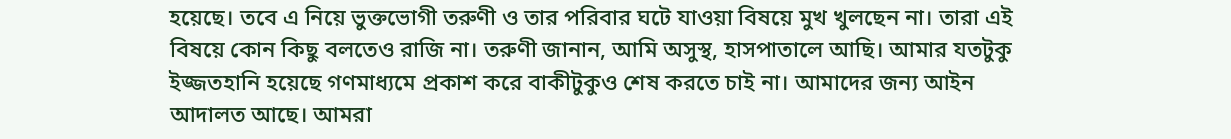হয়েছে। তবে এ নিয়ে ভুক্তভোগী তরুণী ও তার পরিবার ঘটে যাওয়া বিষয়ে মুখ খুলছেন না। তারা এই বিষয়ে কোন কিছু বলতেও রাজি না। তরুণী জানান, আমি অসুস্থ, হাসপাতালে আছি। আমার যতটুকু ইজ্জতহানি হয়েছে গণমাধ্যমে প্রকাশ করে বাকীটুকুও শেষ করতে চাই না। আমাদের জন্য আইন আদালত আছে। আমরা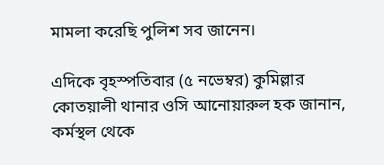মামলা করেছি পুলিশ সব জানেন।

এদিকে বৃহস্পতিবার (৫ নভেম্বর) কুমিল্লার কোতয়ালী থানার ওসি আনোয়ারুল হক জানান, কর্মস্থল থেকে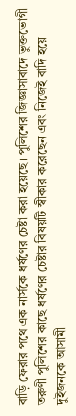বাড়ি ফেরার পথে এক নার্সকে ধর্ষণের চেষ্টা করা হয়েছে। পুলিশের জিজ্ঞাসাবাদে ভুক্তভোগী তরুণী পুলিশের কাছে ধর্ষণের চেষ্টার বিষয়টি স্বীকার করেছেন এবং নিজেই বাদি হয়ে দুইজনকে আসামী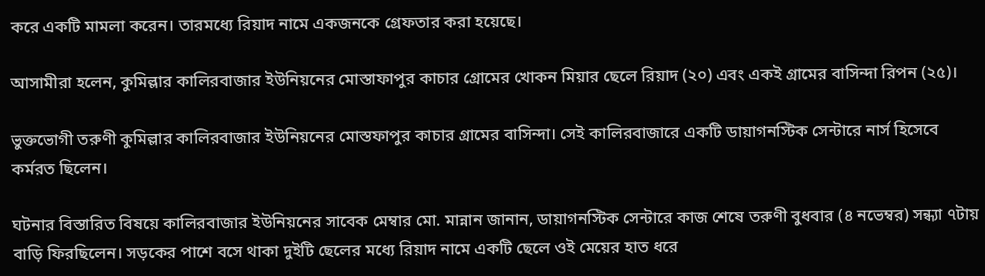করে একটি মামলা করেন। তারমধ্যে রিয়াদ নামে একজনকে গ্রেফতার করা হয়েছে।

আসামীরা হলেন, কুমিল্লার কালিরবাজার ইউনিয়নের মোস্তাফাপুর কাচার গ্রোমের খোকন মিয়ার ছেলে রিয়াদ (২০) এবং একই গ্রামের বাসিন্দা রিপন (২৫)।

ভুক্তভোগী তরুণী কুমিল্লার কালিরবাজার ইউনিয়নের মোস্তফাপুর কাচার গ্রামের বাসিন্দা। সেই কালিরবাজারে একটি ডায়াগনস্টিক সেন্টারে নার্স হিসেবে কর্মরত ছিলেন।

ঘটনার বিস্তারিত বিষয়ে কালিরবাজার ইউনিয়নের সাবেক মেম্বার মো. মান্নান জানান, ডায়াগনস্টিক সেন্টারে কাজ শেষে তরুণী বুধবার (৪ নভেম্বর) সন্ধ্যা ৭টায় বাড়ি ফিরছিলেন। সড়কের পাশে বসে থাকা দুইটি ছেলের মধ্যে রিয়াদ নামে একটি ছেলে ওই মেয়ের হাত ধরে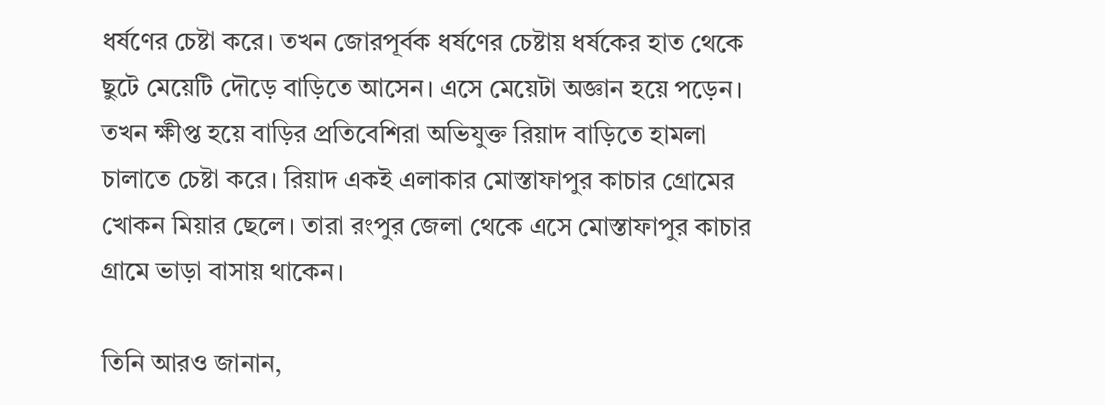ধর্ষণের চেষ্টা করে। তখন জোরপূর্বক ধর্ষণের চেষ্টায় ধর্ষকের হাত থেকে ছুটে মেয়েটি দৌড়ে বাড়িতে আসেন। এসে মেয়েটা অজ্ঞান হয়ে পড়েন। তখন ক্ষীপ্ত হয়ে বাড়ির প্রতিবেশিরা অভিযুক্ত রিয়াদ বাড়িতে হামলা চালাতে চেষ্টা করে। রিয়াদ একই এলাকার মোস্তাফাপুর কাচার গ্রোমের খোকন মিয়ার ছেলে। তারা রংপুর জেলা থেকে এসে মোস্তাফাপুর কাচার গ্রামে ভাড়া বাসায় থাকেন।

তিনি আরও জানান,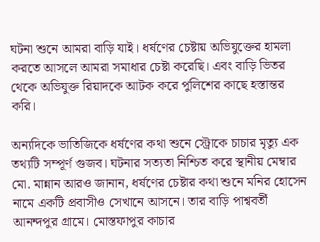ঘটনা শুনে আমরা বাড়ি যাই। ধর্ষণের চেষ্টায় অভিযুক্তের হামলা করতে আসলে আমরা সমাধার চেষ্টা করেছি। এবং বাড়ি ভিতর থেকে অভিযুক্ত রিয়াদকে আটক করে পুলিশের কাছে হস্তান্তর করি।

অন্যদিকে ভাতিজিকে ধর্ষণের কথা শুনে স্ট্রোকে চাচার মৃত্যু এক তথ্যটি সম্পূর্ণ গুজব। ঘটনার সত্যতা নিশ্চিত করে স্থানীয় মেম্বার মো. মান্নান আরও জানান, ধর্ষণের চেষ্টার কথা শুনে মনির হোসেন নামে একটি প্রবাসীও সেখানে আসনে। তার বাড়ি পাশ্ববর্তী আনন্দপুর গ্রামে। মোস্তফাপুর কাচার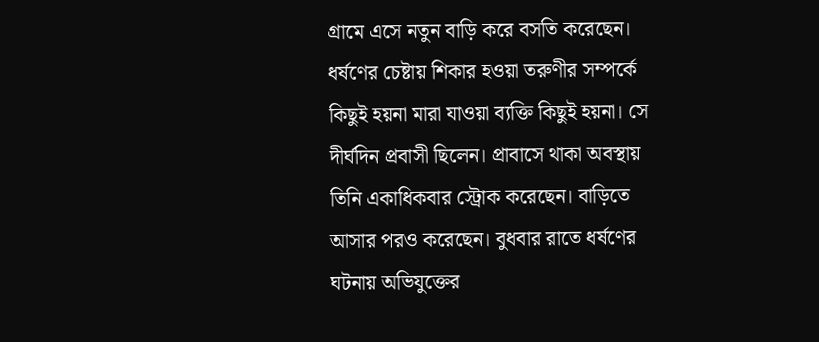গ্রামে এসে নতুন বাড়ি করে বসতি করেছেন। ধর্ষণের চেষ্টায় শিকার হওয়া তরুণীর সম্পর্কে কিছুই হয়না মারা যাওয়া ব্যক্তি কিছুই হয়না। সে দীর্ঘদিন প্রবাসী ছিলেন। প্রাবাসে থাকা অবস্থায় তিনি একাধিকবার স্ট্রোক করেছেন। বাড়িতে আসার পরও করেছেন। বুধবার রাতে ধর্ষণের ঘটনায় অভিযুক্তের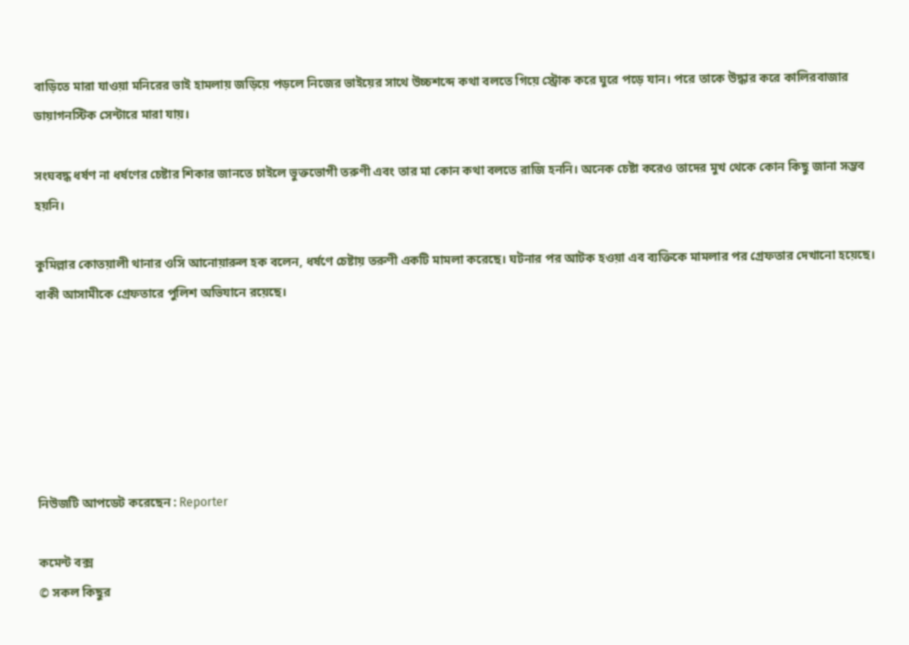বাড়িতে মারা যাওয়া মনিরের ভাই হামলায় জড়িয়ে পড়লে নিজের ভাইয়ের সাথে উচ্চশব্দে কথা বলতে গিয়ে স্ট্রোক করে ঘুরে পড়ে যান। পরে তাকে উদ্ধার করে কালিরবাজার ডায়াগনস্টিক সেন্টারে মারা যায়।

সংঘবদ্ধ ধর্ষণ না ধর্ষণের চেষ্টার শিকার জানতে চাইলে ভুক্তভোগী তরুণী এবং তার মা কোন কথা বলতে রাজি হননি। অনেক চেষ্টা করেও তাদের মুখ থেকে কোন কিছু জানা সম্ভব হয়নি।

কুমিল্লার কোতয়ালী থানার ওসি আনোয়ারুল হক বলেন, ধর্ষণে চেষ্টায় তরুণী একটি মামলা করেছে। ঘটনার পর আটক হওয়া এব ব্যক্তিকে মামলার পর গ্রেফতার দেখানো হয়েছে। বাকী আসামীকে গ্রেফতারে পুলিশ অভিযানে রয়েছে।






নিউজটি আপডেট করেছেন : Reporter

কমেন্ট বক্স
© সকল কিছুর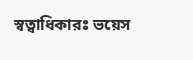স্বত্বাধিকারঃ ভয়েস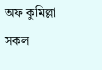অফ কুমিল্লা
সকল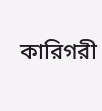কারিগরী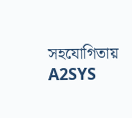সহযোগিতায় A2SYS